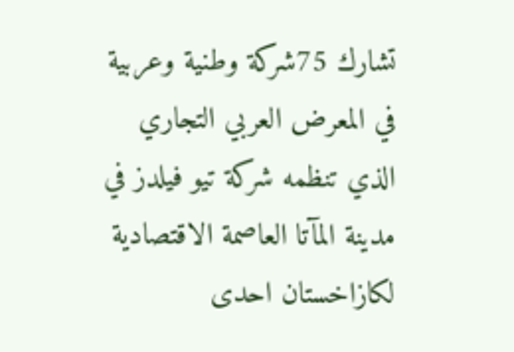تشارك 75شركة وطنية وعربية في المعرض العربي التجاري الذي تنظمه شركة تيو فيلدز في مدينة المآتا العاصمة الاقتصادية لكازاخستان احدى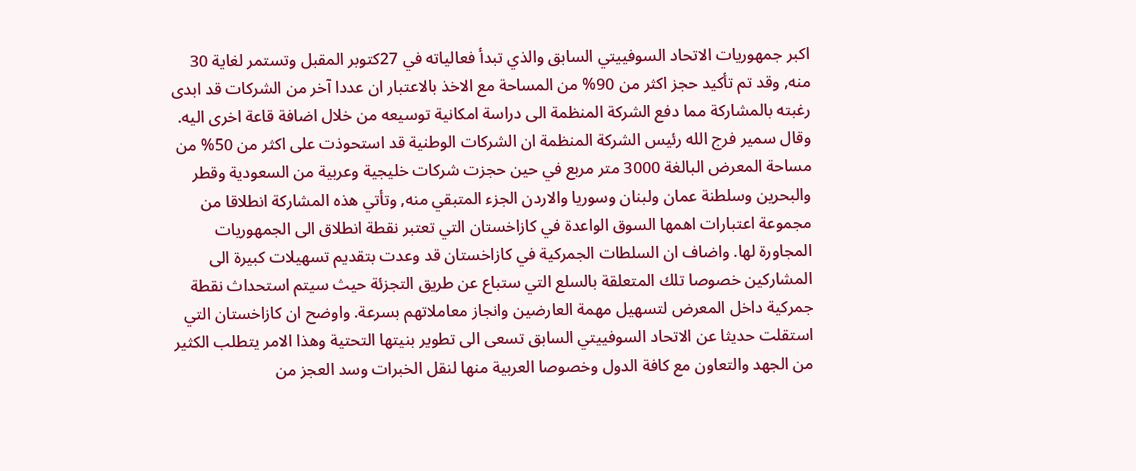اكبر جمهوريات الاتحاد السوفييتي السابق والذي تبدأ فعالياته في 27كتوبر المقبل وتستمر لغاية 30 منه, وقد تم تأكيد حجز اكثر من 90% من المساحة مع الاخذ بالاعتبار ان عددا آخر من الشركات قد ابدى رغبته بالمشاركة مما دفع الشركة المنظمة الى دراسة امكانية توسيعه من خلال اضافة قاعة اخرى اليه. وقال سمير فرج الله رئيس الشركة المنظمة ان الشركات الوطنية قد استحوذت على اكثر من 50% من مساحة المعرض البالغة 3000 متر مربع في حين حجزت شركات خليجية وعربية من السعودية وقطر والبحرين وسلطنة عمان ولبنان وسوريا والاردن الجزء المتبقي منه, وتأتي هذه المشاركة انطلاقا من مجموعة اعتبارات اهمها السوق الواعدة في كازاخستان التي تعتبر نقطة انطلاق الى الجمهوريات المجاورة لها. واضاف ان السلطات الجمركية في كازاخستان قد وعدت بتقديم تسهيلات كبيرة الى المشاركين خصوصا تلك المتعلقة بالسلع التي ستباع عن طريق التجزئة حيث سيتم استحداث نقطة جمركية داخل المعرض لتسهيل مهمة العارضين وانجاز معاملاتهم بسرعة. واوضح ان كازاخستان التي استقلت حديثا عن الاتحاد السوفييتي السابق تسعى الى تطوير بنيتها التحتية وهذا الامر يتطلب الكثير من الجهد والتعاون مع كافة الدول وخصوصا العربية منها لنقل الخبرات وسد العجز من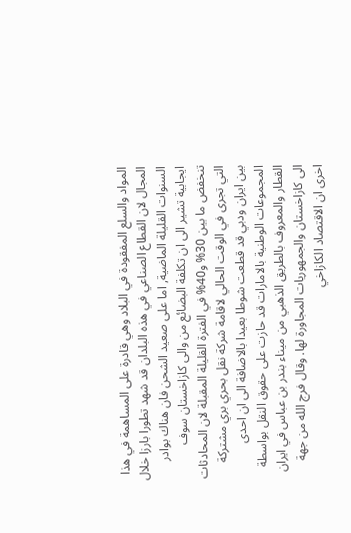المواد والسلع المفقودة في البلاد وهي قادرة على المساهمة في هذا المجال لان القطاع الصناعي في هذه البلدان قد شهد تطورا بارزا خلال السنوات القليلة الماضية, اما على صعيد الشحن فان هناك بوادر ايجابية تشير الى ان تكلفة البضائع من والى كازاخستان سوف تنخفض ما بين 30% و40% في الفترة القليلة المقبلة لان المحادثات التي تجرى في الوقت الحالي لاقامة شركة نقل بحري بري مشتركة بين ايران ودبي قد قطعت شوطا بعيدا بالاضافة الى ان احدى المجموعات الوطنية بالامارات قد حازت على حقوق النقل بواسطة القطار والمعروف بالطريق الذهبي من ميناء بندر بن عباس في ايران الى كازاخستان والجمهوريات المجاورة لها. وقال فرج الله من جهة اخرى ان الاقتصاد الكازاخي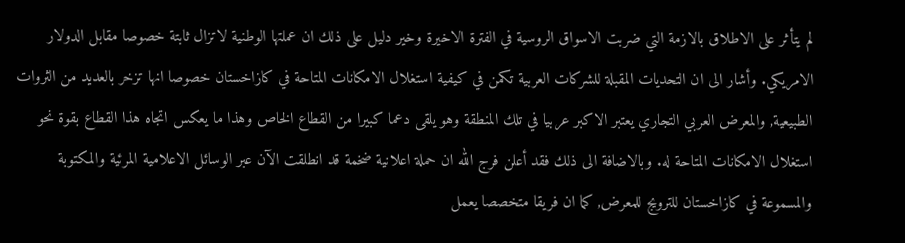لم يتأثر على الاطلاق بالازمة التي ضربت الاسواق الروسية في الفترة الاخيرة وخير دليل على ذلك ان عملتها الوطنية لاتزال ثابتة خصوصا مقابل الدولار الامريكي. وأشار الى ان التحديات المقبلة للشركات العربية تكمن في كيفية استغلال الامكانات المتاحة في كازاخستان خصوصا انها تزخر بالعديد من الثروات الطبيعية, والمعرض العربي التجاري يعتبر الاكبر عربيا في تلك المنطقة وهو يلقى دعما كبيرا من القطاع الخاص وهذا ما يعكس اتجاه هذا القطاع بقوة نحو استغلال الامكانات المتاحة له. وبالاضافة الى ذلك فقد أعلن فرج الله ان حملة اعلانية ضخمة قد انطلقت الآن عبر الوسائل الاعلامية المرئية والمكتوبة والمسموعة في كازاخستان للترويج للمعرض, كما ان فريقا متخصصا يعمل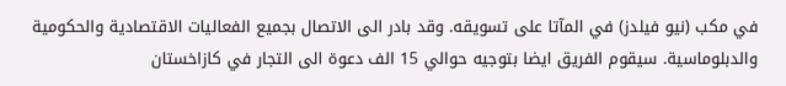في مكب (نيو فيلدز) في المآتا على تسويقه. وقد بادر الى الاتصال بجميع الفعاليات الاقتصادية والحكومية والدبلوماسية. سيقوم الفريق ايضا بتوجيه حوالي 15 الف دعوة الى التجار في كازاخستان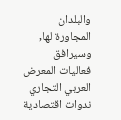والبلدان المجاورة لها, وسيرافق فعاليات المعرض العربي التجاري ندوات اقتصادية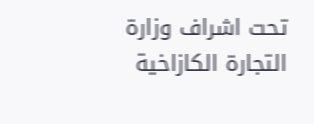تحت اشراف وزارة التجارة الكازاخية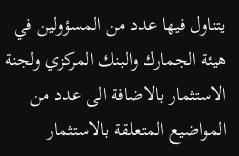يتناول فيها عدد من المسؤولين في هيئة الجمارك والبنك المركزي ولجنة الاستثمار بالاضافة الى عدد من المواضيع المتعلقة بالاستثمار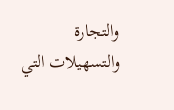والتجارة والتسهيلات التي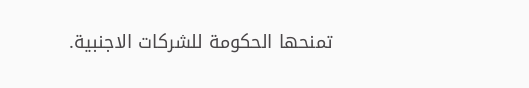تمنحها الحكومة للشركات الاجنبية.